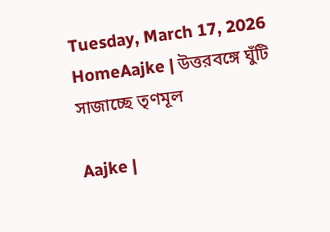Tuesday, March 17, 2026
HomeAajke | উত্তরবঙ্গে ঘুঁটি সাজাচ্ছে তৃণমূল

Aajke |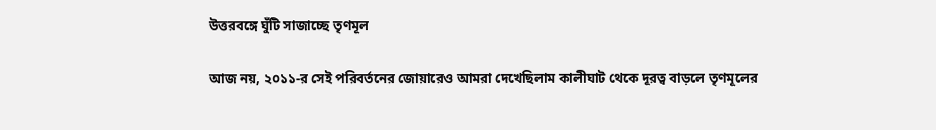উত্তরবঙ্গে ঘুঁটি সাজাচ্ছে তৃণমূল

আজ নয়, ২০১১-র সেই পরিবর্তনের জোয়ারেও আমরা দেখেছিলাম কালীঘাট থেকে দূরত্ব বাড়লে তৃণমূলের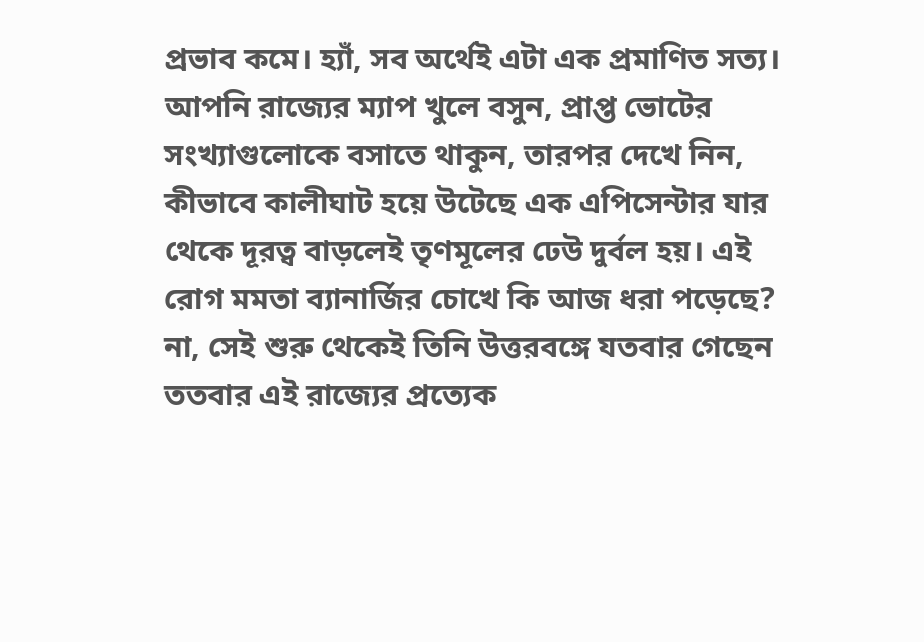প্রভাব কমে। হ্যাঁ, সব অর্থেই এটা এক প্রমাণিত সত্য। আপনি রাজ্যের ম্যাপ খুলে বসুন, প্রাপ্ত ভোটের সংখ্যাগুলোকে বসাতে থাকুন, তারপর দেখে নিন, কীভাবে কালীঘাট হয়ে উটেছে এক এপিসেন্টার যার থেকে দূরত্ব বাড়লেই তৃণমূলের ঢেউ দুর্বল হয়। এই রোগ মমতা ব্যানার্জির চোখে কি আজ ধরা পড়েছে? না, সেই শুরু থেকেই তিনি উত্তরবঙ্গে যতবার গেছেন ততবার এই রাজ্যের প্রত্যেক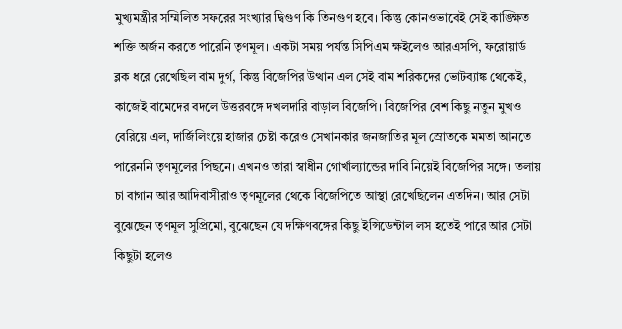মুখ্যমন্ত্রীর সম্মিলিত সফরের সংখ্যার দ্বিগুণ কি তিনগুণ হবে। কিন্তু কোনওভাবেই সেই কাঙ্ক্ষিত শক্তি অর্জন করতে পারেনি তৃণমূল। একটা সময় পর্যন্ত সিপিএম ক্ষইলেও আরএসপি, ফরোয়ার্ড ব্লক ধরে রেখেছিল বাম দুর্গ, কিন্তু বিজেপির উত্থান এল সেই বাম শরিকদের ভোটব্যাঙ্ক থেকেই, কাজেই বামেদের বদলে উত্তরবঙ্গে দখলদারি বাড়াল বিজেপি। বিজেপির বেশ কিছু নতুন মুখও বেরিয়ে এল, দার্জিলিংয়ে হাজার চেষ্টা করেও সেখানকার জনজাতির মূল স্রোতকে মমতা আনতে পারেননি তৃণমূলের পিছনে। এখনও তারা স্বাধীন গোর্খাল্যান্ডের দাবি নিয়েই বিজেপির সঙ্গে। তলায় চা বাগান আর আদিবাসীরাও তৃণমূলের থেকে বিজেপিতে আস্থা রেখেছিলেন এতদিন। আর সেটা বুঝেছেন তৃণমূল সুপ্রিমো, বুঝেছেন যে দক্ষিণবঙ্গের কিছু ইন্সিডেন্টাল লস হতেই পারে আর সেটা কিছুটা হলেও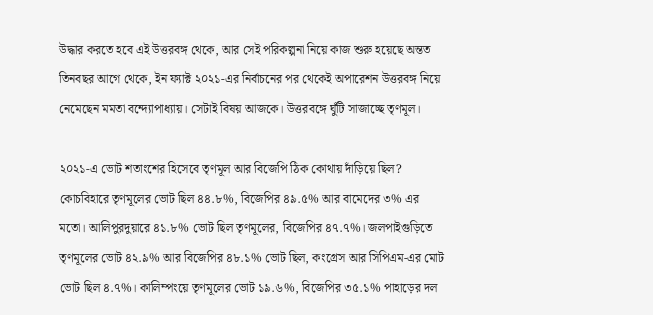উদ্ধার করতে হবে এই উত্তরবঙ্গ থেকে, আর সেই পরিকল্পনা নিয়ে কাজ শুরু হয়েছে অন্তত তিনবছর আগে থেকে, ইন ফ্যাক্ট ২০২১-এর নির্বাচনের পর থেকেই অপারেশন উত্তরবঙ্গ নিয়ে নেমেছেন মমতা বন্দ্যোপাধ্যায়। সেটাই বিষয় আজকে। উত্তরবঙ্গে ঘুঁটি সাজাচ্ছে তৃণমূল।

২০২১-এ ভোট শতাংশের হিসেবে তৃণমূল আর বিজেপি ঠিক কোথায় দাঁড়িয়ে ছিল? কোচবিহারে তৃণমূলের ভোট ছিল ৪৪.৮%, বিজেপির ৪৯.৫% আর বামেদের ৩% এর মতো। আলিপুরদুয়ারে ৪১.৮% ভোট ছিল তৃণমূলের, বিজেপির ৪৭.৭%। জলপাইগুড়িতে তৃণমূলের ভোট ৪২.৯% আর বিজেপির ৪৮.১% ভোট ছিল, কংগ্রেস আর সিপিএম-এর মোট ভোট ছিল ৪.৭%। কালিম্পংয়ে তৃণমূলের ভোট ১৯.৬%, বিজেপির ৩৫.১% পাহাড়ের দল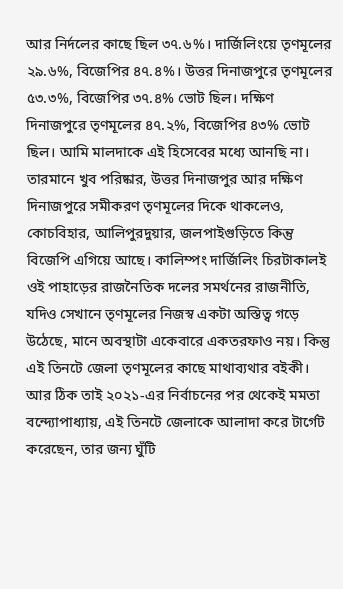আর নির্দলের কাছে ছিল ৩৭.৬%। দার্জিলিংয়ে তৃণমূলের ২৯.৬%, বিজেপির ৪৭.৪%। উত্তর দিনাজপুরে তৃণমূলের ৫৩.৩%, বিজেপির ৩৭.৪% ভোট ছিল। দক্ষিণ দিনাজপুরে তৃণমূলের ৪৭.২%, বিজেপির ৪৩% ভোট ছিল। আমি মালদাকে এই হিসেবের মধ্যে আনছি না। তারমানে খুব পরিষ্কার, উত্তর দিনাজপুর আর দক্ষিণ দিনাজপুরে সমীকরণ তৃণমূলের দিকে থাকলেও, কোচবিহার, আলিপুরদুয়ার, জলপাইগুড়িতে কিন্তু বিজেপি এগিয়ে আছে। কালিম্পং দার্জিলিং চিরটাকালই ওই পাহাড়ের রাজনৈতিক দলের সমর্থনের রাজনীতি, যদিও সেখানে তৃণমূলের নিজস্ব একটা অস্তিত্ব গড়ে উঠেছে, মানে অবস্থাটা একেবারে একতরফাও নয়। কিন্তু এই তিনটে জেলা তৃণমূলের কাছে মাথাব্যথার বইকী। আর ঠিক তাই ২০২১-এর নির্বাচনের পর থেকেই মমতা বন্দ্যোপাধ্যায়, এই তিনটে জেলাকে আলাদা করে টার্গেট করেছেন, তার জন্য ঘুঁটি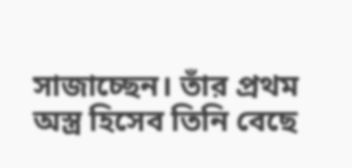সাজাচ্ছেন। তাঁর প্রথম অস্ত্র হিসেব তিনি বেছে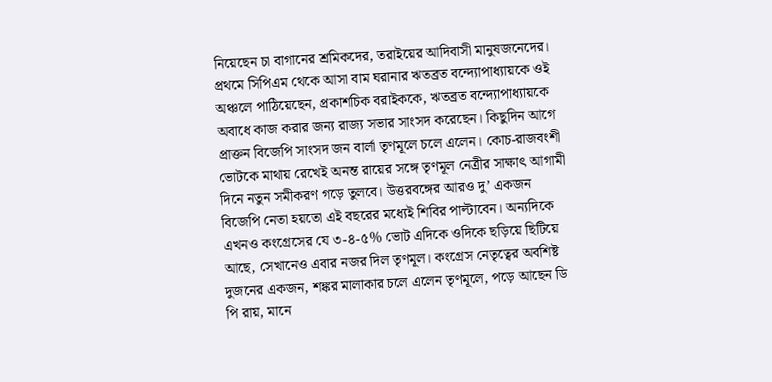নিয়েছেন চা বাগানের শ্রমিকদের, তরাইয়ের আদিবাসী মানুষজনেদের। প্রথমে সিপিএম থেকে আসা বাম ঘরানার ঋতব্রত বন্দ্যোপাধ্যায়কে ওই অঞ্চলে পাঠিয়েছেন, প্রকাশচিক বরাইককে, ঋতব্রত বন্দ্যোপাধ্যায়কে অবাধে কাজ করার জন্য রাজ্য সভার সাংসদ করেছেন। কিছুদিন আগে প্রাক্তন বিজেপি সাংসদ জন বার্লা তৃণমূলে চলে এলেন। কোচ-রাজবংশী ভোটকে মাথায় রেখেই অনন্ত রায়ের সঙ্গে তৃণমূল নেত্রীর সাক্ষাৎ আগামী দিনে নতুন সমীকরণ গড়ে তুলবে। উত্তরবঙ্গের আরও দু’ একজন বিজেপি নেতা হয়তো এই বছরের মধ্যেই শিবির পাল্টাবেন। অন্যদিকে এখনও কংগ্রেসের যে ৩-৪-৫% ভোট এদিকে ওদিকে ছড়িয়ে ছিটিয়ে আছে, সেখানেও এবার নজর দিল তৃণমূল। কংগ্রেস নেতৃত্বের অবশিষ্ট দুজনের একজন, শঙ্কর মালাকার চলে এলেন তৃণমূলে, পড়ে আছেন ডি পি রায়, মানে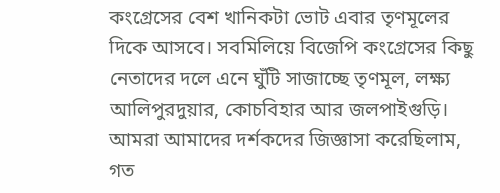কংগ্রেসের বেশ খানিকটা ভোট এবার তৃণমূলের দিকে আসবে। সবমিলিয়ে বিজেপি কংগ্রেসের কিছু নেতাদের দলে এনে ঘুঁটি সাজাচ্ছে তৃণমূল, লক্ষ্য আলিপুরদুয়ার, কোচবিহার আর জলপাইগুড়ি। আমরা আমাদের দর্শকদের জিজ্ঞাসা করেছিলাম, গত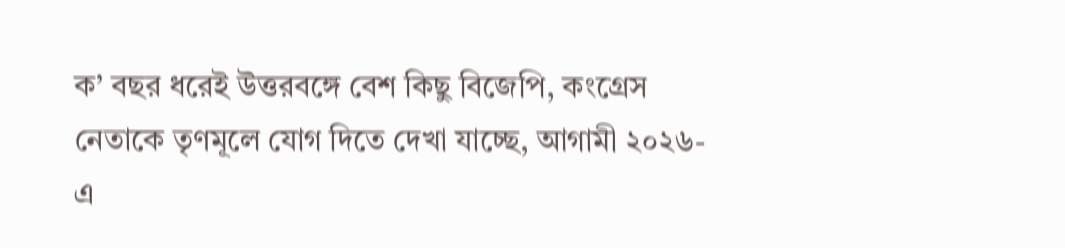ক’ বছর ধরেই উত্তরবঙ্গে বেশ কিছু বিজেপি, কংগ্রেস নেতাকে তৃণমূলে যোগ দিতে দেখা যাচ্ছে, আগামী ২০২৬-এ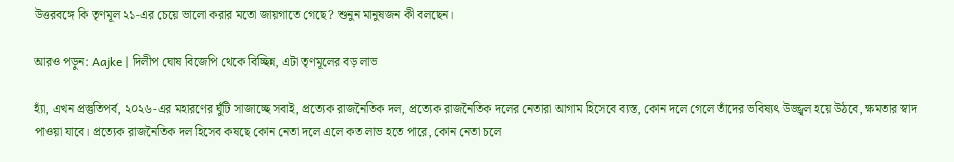উত্তরবঙ্গে কি তৃণমূল ২১-এর চেয়ে ভালো করার মতো জায়গাতে গেছে? শুনুন মানুষজন কী বলছেন।

আরও পড়ুন: Aajke | দিলীপ ঘোষ বিজেপি থেকে বিচ্ছিন্ন, এটা তৃণমূলের বড় লাভ

হ্যাঁ, এখন প্রস্তুতিপর্ব, ২০২৬-এর মহারণের ঘুঁটি সাজাচ্ছে সবাই, প্রত্যেক রাজনৈতিক দল, প্রত্যেক রাজনৈতিক দলের নেতারা আগাম হিসেবে ব্যস্ত, কোন দলে গেলে তাঁদের ভবিষ্যৎ উজ্জ্বল হয়ে উঠবে, ক্ষমতার স্বাদ পাওয়া যাবে। প্রত্যেক রাজনৈতিক দল হিসেব কষছে কোন নেতা দলে এলে কত লাভ হতে পারে, কোন নেতা চলে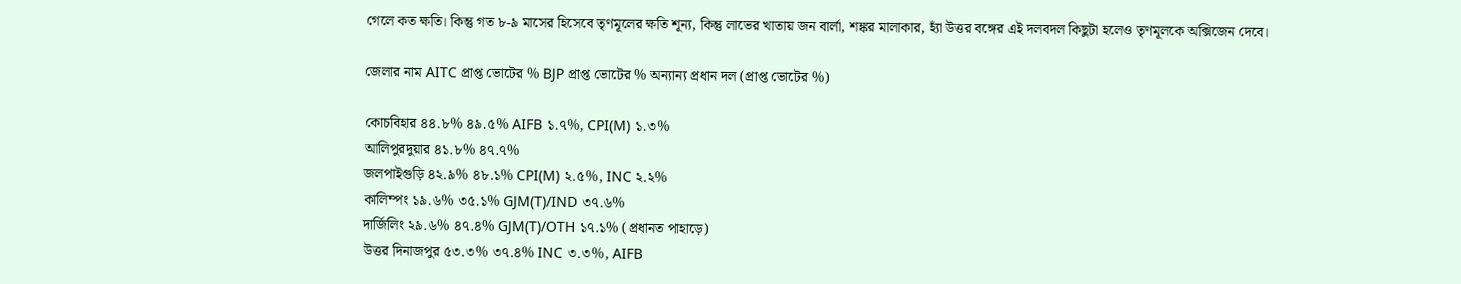গেলে কত ক্ষতি। কিন্তু গত ৮-৯ মাসের হিসেবে তৃণমূলের ক্ষতি শূন্য, কিন্তু লাভের খাতায় জন বার্লা, শঙ্কর মালাকার, হ্যাঁ উত্তর বঙ্গের এই দলবদল কিছুটা হলেও তৃণমূলকে অক্সিজেন দেবে।

জেলার নাম AITC প্রাপ্ত ভোটের % BJP প্রাপ্ত ভোটের % অন্যান্য প্রধান দল (প্রাপ্ত ভোটের %)

কোচবিহার ৪৪.৮% ৪৯.৫% AIFB ১.৭%, CPI(M) ১.৩%
আলিপুরদুয়ার ৪১.৮% ৪৭.৭%
জলপাইগুড়ি ৪২.৯% ৪৮.১% CPI(M) ২.৫%, INC ২.২%
কালিম্পং ১৯.৬% ৩৫.১% GJM(T)/IND ৩৭.৬%
দার্জিলিং ২৯.৬% ৪৭.৪% GJM(T)/OTH ১৭.১% (প্রধানত পাহাড়ে)
উত্তর দিনাজপুর ৫৩.৩% ৩৭.৪% INC ৩.৩%, AIFB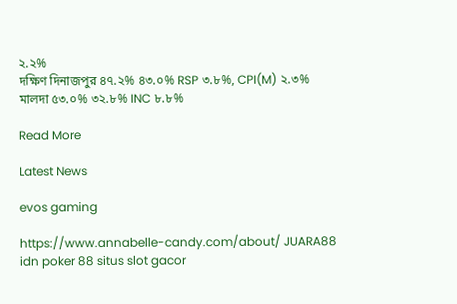২.২%
দক্ষিণ দিনাজপুর ৪৭.২% ৪৩.০% RSP ৩.৮%, CPI(M) ২.৩%
মালদা ৫৩.০% ৩২.৮% INC ৮.৮%

Read More

Latest News

evos gaming

https://www.annabelle-candy.com/about/ JUARA88 idn poker 88 situs slot gacor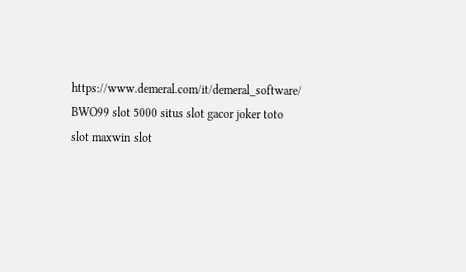https://www.demeral.com/it/demeral_software/ BWO99 slot 5000 situs slot gacor joker toto slot maxwin slot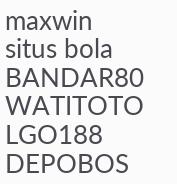maxwin situs bola BANDAR80 WATITOTO LGO188 DEPOBOS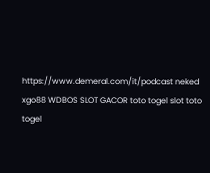https://www.demeral.com/it/podcast neked xgo88 WDBOS SLOT GACOR toto togel slot toto togel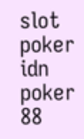slot poker idn poker 88